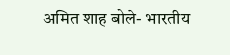अमित शाह बोले- भारतीय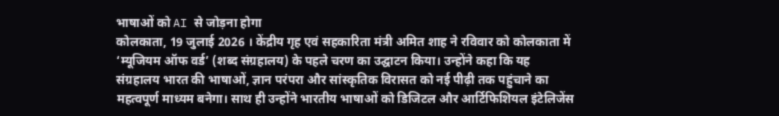भाषाओं को AI से जोड़ना होगा
कोलकाता, 19 जुलाई 2026 । केंद्रीय गृह एवं सहकारिता मंत्री अमित शाह ने रविवार को कोलकाता में ‘म्यूजियम ऑफ वर्ड’ (शब्द संग्रहालय) के पहले चरण का उद्घाटन किया। उन्होंने कहा कि यह संग्रहालय भारत की भाषाओं, ज्ञान परंपरा और सांस्कृतिक विरासत को नई पीढ़ी तक पहुंचाने का महत्वपूर्ण माध्यम बनेगा। साथ ही उन्होंने भारतीय भाषाओं को डिजिटल और आर्टिफिशियल इंटेलिजेंस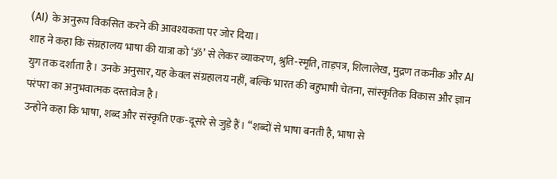(AI) के अनुरूप विकसित करने की आवश्यकता पर जोर दिया।
शाह ने कहा कि संग्रहालय भाषा की यात्रा को ‘ॐ’ से लेकर व्याकरण, श्रुति-स्मृति, ताड़पत्र, शिलालेख, मुद्रण तकनीक और AI युग तक दर्शाता है। उनके अनुसार, यह केवल संग्रहालय नहीं, बल्कि भारत की बहुभाषी चेतना, सांस्कृतिक विकास और ज्ञान परंपरा का अनुभवात्मक दस्तावेज है।
उन्होंने कहा कि भाषा, शब्द और संस्कृति एक-दूसरे से जुड़े हैं। “शब्दों से भाषा बनती है, भाषा से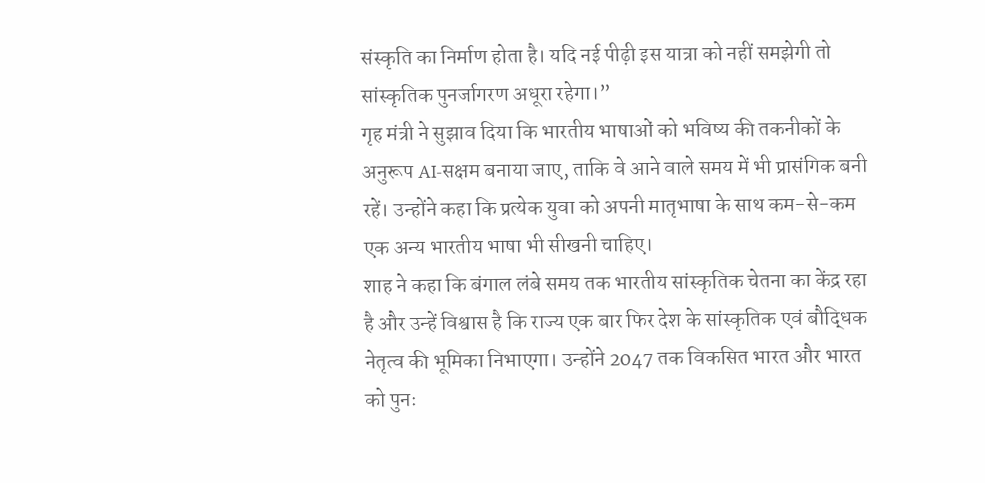संस्कृति का निर्माण होता है। यदि नई पीढ़ी इस यात्रा को नहीं समझेगी तो सांस्कृतिक पुनर्जागरण अधूरा रहेगा।”
गृह मंत्री ने सुझाव दिया कि भारतीय भाषाओं को भविष्य की तकनीकों के अनुरूप AI-सक्षम बनाया जाए, ताकि वे आने वाले समय में भी प्रासंगिक बनी रहें। उन्होंने कहा कि प्रत्येक युवा को अपनी मातृभाषा के साथ कम-से-कम एक अन्य भारतीय भाषा भी सीखनी चाहिए।
शाह ने कहा कि बंगाल लंबे समय तक भारतीय सांस्कृतिक चेतना का केंद्र रहा है और उन्हें विश्वास है कि राज्य एक बार फिर देश के सांस्कृतिक एवं बौद्धिक नेतृत्व की भूमिका निभाएगा। उन्होंने 2047 तक विकसित भारत और भारत को पुनः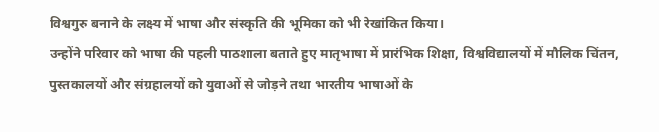विश्वगुरु बनाने के लक्ष्य में भाषा और संस्कृति की भूमिका को भी रेखांकित किया।
उन्होंने परिवार को भाषा की पहली पाठशाला बताते हुए मातृभाषा में प्रारंभिक शिक्षा, विश्वविद्यालयों में मौलिक चिंतन, पुस्तकालयों और संग्रहालयों को युवाओं से जोड़ने तथा भारतीय भाषाओं के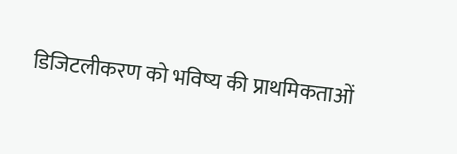डिजिटलीकरण को भविष्य की प्राथमिकताओं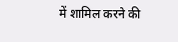में शामिल करने की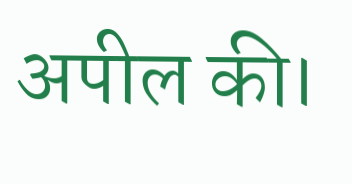अपील की।